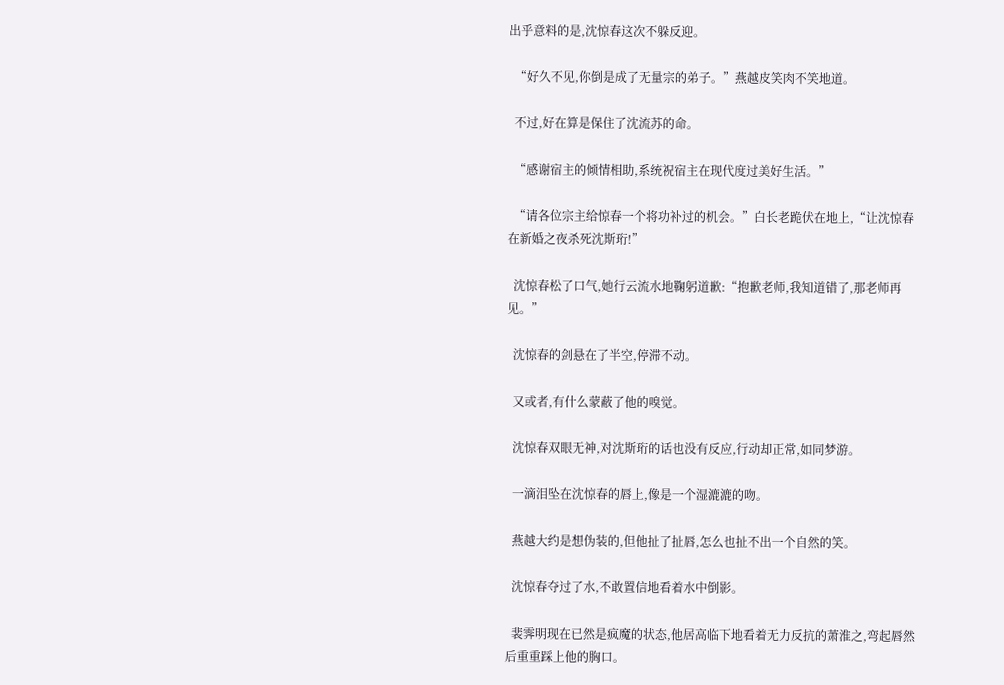出乎意料的是,沈惊春这次不躲反迎。

  “好久不见,你倒是成了无量宗的弟子。”燕越皮笑肉不笑地道。

  不过,好在算是保住了沈流苏的命。

  “感谢宿主的倾情相助,系统祝宿主在现代度过美好生活。”

  “请各位宗主给惊春一个将功补过的机会。”白长老跪伏在地上,“让沈惊春在新婚之夜杀死沈斯珩!”

  沈惊春松了口气,她行云流水地鞠躬道歉:“抱歉老师,我知道错了,那老师再见。”

  沈惊春的剑悬在了半空,停滞不动。

  又或者,有什么蒙蔽了他的嗅觉。

  沈惊春双眼无神,对沈斯珩的话也没有反应,行动却正常,如同梦游。

  一滴泪坠在沈惊春的唇上,像是一个湿漉漉的吻。

  燕越大约是想伪装的,但他扯了扯唇,怎么也扯不出一个自然的笑。

  沈惊春夺过了水,不敢置信地看着水中倒影。

  裴霁明现在已然是疯魔的状态,他居高临下地看着无力反抗的萧淮之,弯起唇然后重重踩上他的胸口。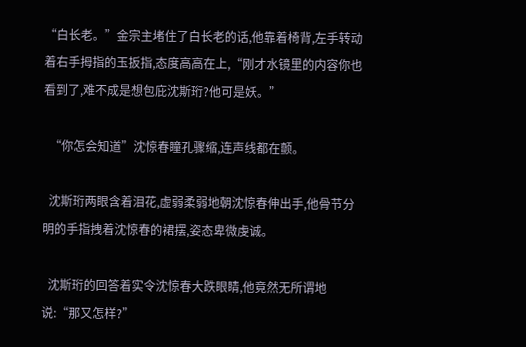“白长老。”金宗主堵住了白长老的话,他靠着椅背,左手转动着右手拇指的玉扳指,态度高高在上,“刚才水镜里的内容你也看到了,难不成是想包庇沈斯珩?他可是妖。”

  “你怎会知道”沈惊春瞳孔骤缩,连声线都在颤。

  沈斯珩两眼含着泪花,虚弱柔弱地朝沈惊春伸出手,他骨节分明的手指拽着沈惊春的裙摆,姿态卑微虔诚。

  沈斯珩的回答着实令沈惊春大跌眼睛,他竟然无所谓地说:“那又怎样?”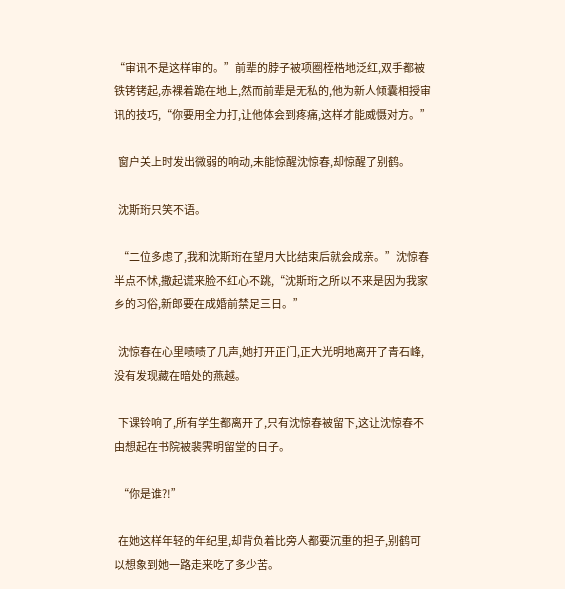“审讯不是这样审的。”前辈的脖子被项圈桎梏地泛红,双手都被铁铐铐起,赤裸着跪在地上,然而前辈是无私的,他为新人倾囊相授审讯的技巧,“你要用全力打,让他体会到疼痛,这样才能威慑对方。”

  窗户关上时发出微弱的响动,未能惊醒沈惊春,却惊醒了别鹤。

  沈斯珩只笑不语。

  “二位多虑了,我和沈斯珩在望月大比结束后就会成亲。”沈惊春半点不怵,撒起谎来脸不红心不跳,“沈斯珩之所以不来是因为我家乡的习俗,新郎要在成婚前禁足三日。”

  沈惊春在心里啧啧了几声,她打开正门,正大光明地离开了青石峰,没有发现藏在暗处的燕越。

  下课铃响了,所有学生都离开了,只有沈惊春被留下,这让沈惊春不由想起在书院被裴霁明留堂的日子。

  “你是谁?!”

  在她这样年轻的年纪里,却背负着比旁人都要沉重的担子,别鹤可以想象到她一路走来吃了多少苦。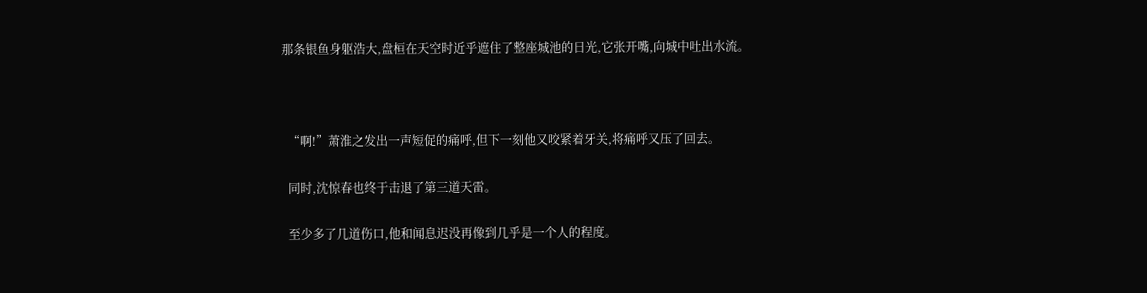那条银鱼身躯浩大,盘桓在天空时近乎遮住了整座城池的日光,它张开嘴,向城中吐出水流。



  “啊!”萧淮之发出一声短促的痛呼,但下一刻他又咬紧着牙关,将痛呼又压了回去。

  同时,沈惊春也终于击退了第三道天雷。

  至少多了几道伤口,他和闻息迟没再像到几乎是一个人的程度。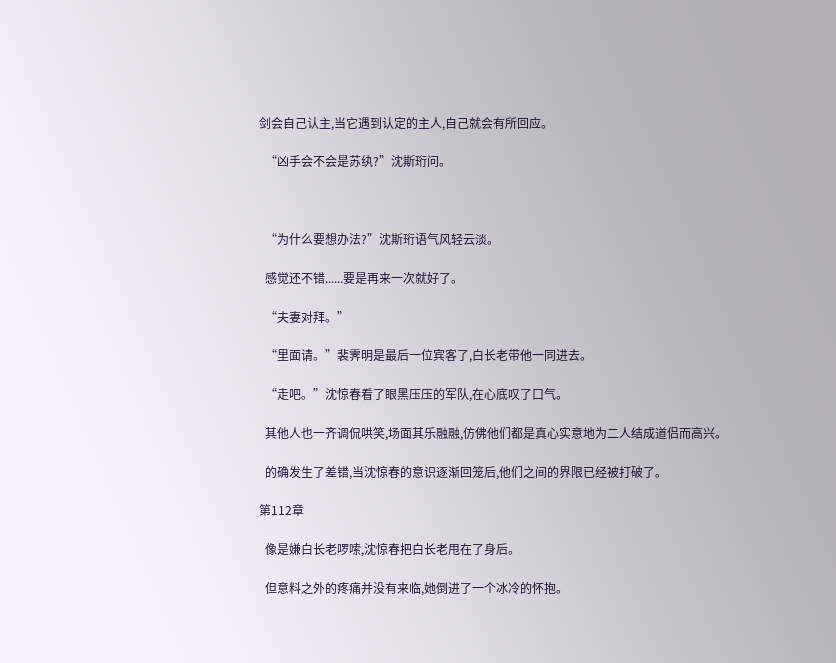剑会自己认主,当它遇到认定的主人,自己就会有所回应。

  “凶手会不会是苏纨?”沈斯珩问。



  “为什么要想办法?”沈斯珩语气风轻云淡。

  感觉还不错......要是再来一次就好了。

  “夫妻对拜。”

  “里面请。”裴霁明是最后一位宾客了,白长老带他一同进去。

  “走吧。”沈惊春看了眼黑压压的军队,在心底叹了口气。

  其他人也一齐调侃哄笑,场面其乐融融,仿佛他们都是真心实意地为二人结成道侣而高兴。

  的确发生了差错,当沈惊春的意识逐渐回笼后,他们之间的界限已经被打破了。

第112章

  像是嫌白长老啰嗦,沈惊春把白长老甩在了身后。

  但意料之外的疼痛并没有来临,她倒进了一个冰冷的怀抱。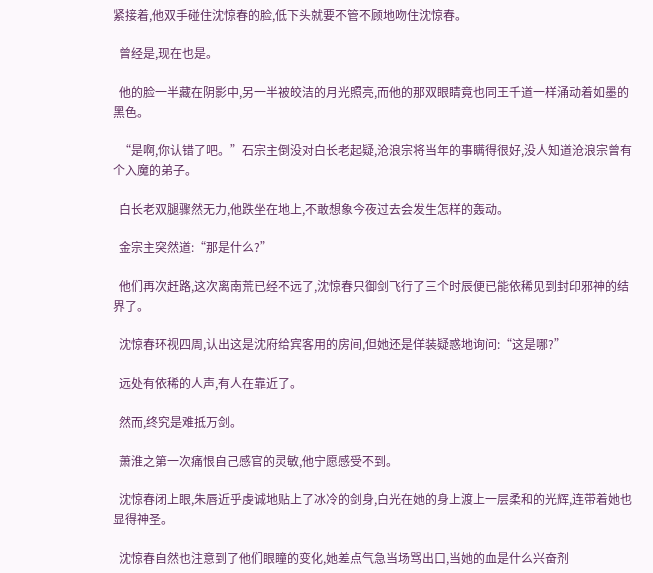紧接着,他双手碰住沈惊春的脸,低下头就要不管不顾地吻住沈惊春。

  曾经是,现在也是。

  他的脸一半藏在阴影中,另一半被皎洁的月光照亮,而他的那双眼睛竟也同王千道一样涌动着如墨的黑色。

  “是啊,你认错了吧。”石宗主倒没对白长老起疑,沧浪宗将当年的事瞒得很好,没人知道沧浪宗曾有个入魔的弟子。

  白长老双腿骤然无力,他跌坐在地上,不敢想象今夜过去会发生怎样的轰动。

  金宗主突然道:“那是什么?”

  他们再次赶路,这次离南荒已经不远了,沈惊春只御剑飞行了三个时辰便已能依稀见到封印邪神的结界了。

  沈惊春环视四周,认出这是沈府给宾客用的房间,但她还是佯装疑惑地询问:“这是哪?”

  远处有依稀的人声,有人在靠近了。

  然而,终究是难抵万剑。

  萧淮之第一次痛恨自己感官的灵敏,他宁愿感受不到。

  沈惊春闭上眼,朱唇近乎虔诚地贴上了冰冷的剑身,白光在她的身上渡上一层柔和的光辉,连带着她也显得神圣。

  沈惊春自然也注意到了他们眼瞳的变化,她差点气急当场骂出口,当她的血是什么兴奋剂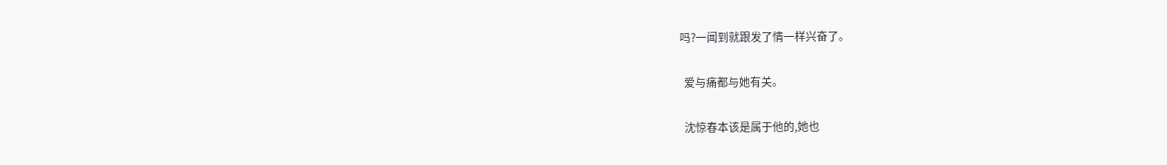吗?一闻到就跟发了情一样兴奋了。

  爱与痛都与她有关。

  沈惊春本该是属于他的,她也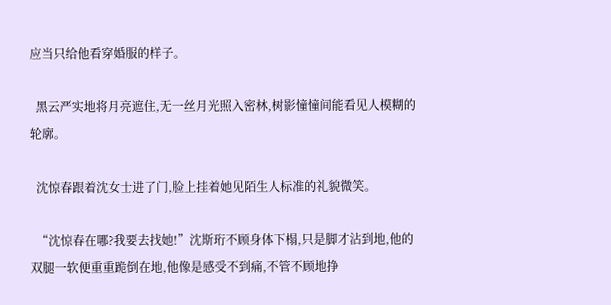应当只给他看穿婚服的样子。

  黑云严实地将月亮遮住,无一丝月光照入密林,树影憧憧间能看见人模糊的轮廓。

  沈惊春跟着沈女士进了门,脸上挂着她见陌生人标准的礼貌微笑。

  “沈惊春在哪?我要去找她!”沈斯珩不顾身体下榻,只是脚才沾到地,他的双腿一软便重重跪倒在地,他像是感受不到痛,不管不顾地挣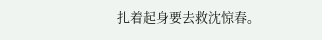扎着起身要去救沈惊春。